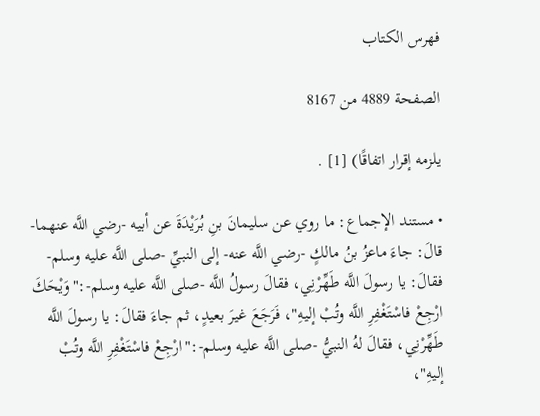فهرس الكتاب

الصفحة 4889 من 8167

يلزمه إقرار اتفاقًا) [1] .

• مستند الإجماع: ما روي عن سليمانَ بنِ بُرَيْدَةَ عن أبيه -رضي اللَّه عنهما- قالَ: جاءَ ماعزُ بنُ مالكٍ -رضي اللَّه عنه- إلى النبيِّ -صلى اللَّه عليه وسلم- فقالَ: يا رسولَ اللَّه طَهِّرْنِي، فقالَ رسولُ اللَّه -صلى اللَّه عليه وسلم-:"وَيْحَكَ ارْجِعْ فاسْتَغْفِرِ اللَّه وتُبْ إليهِ"، فَرَجَعَ غيرَ بعيدٍ، ثم جاءَ فقالَ: يا رسولَ اللَّه طَهِّرْنِي، فقالَ لهُ النبيُّ -صلى اللَّه عليه وسلم-:"ارْجِعْ فاسْتَغْفِرِ اللَّه وتُبْ إليهِ"،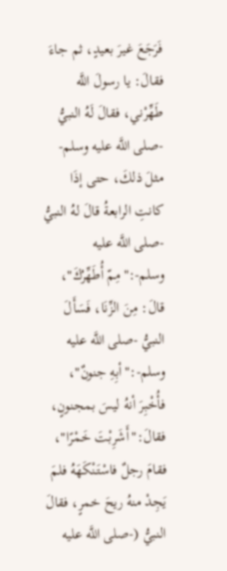فَرَجَعَ غيرَ بعيدٍ، ثم جاءَ فقالَ: يا رسولَ اللَّه طَهِّرْني، فقالَ لَهُ النبيُّ -صلى اللَّه عليه وسلم- مثلَ ذلكَ، حتى إذَا كانتِ الرابعةُ قالَ لهُ النبيُّ -صلى اللَّه عليه وسلم-:"مِمّ أُطَهِّرُكَ"، قالَ: مِنَ الزِّنَا، فَسَأَلَ النبيُّ -صلى اللَّه عليه وسلم-:"أبِهِ جنونٌ"، فأُخْبِرَ أنهُ ليسَ بمجنونٍ، فقالَ:"أَشَرِبْتَ خَمْرًا"، فقامَ رجلٌ فاسْتَنْكَهَهُ فلمَ يَجِدْ منهُ ريحَ خمرٍ، فقالَ النبيُّ (-صلى اللَّه عليه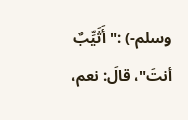وسلم-) :"أَثَيِّبٌ أنتَ"، قالَ: نعم،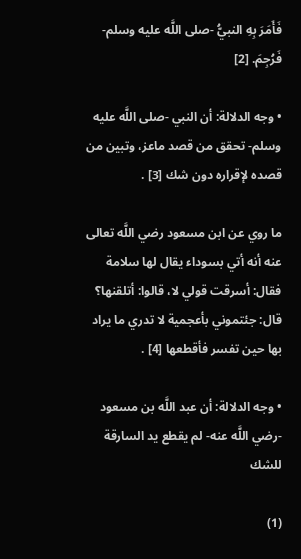فَأَمَرَ بِهِ النبيُّ -صلى اللَّه عليه وسلم- فَرُجِمَ. [2]

• وجه الدلالة: أن النبي -صلى اللَّه عليه وسلم- تحقق من قصد ماعز، وتبين من قصده لإقراره دون شك [3] .

ما روي عن ابن مسعود رضي اللَّه تعالى عنه أنه أتي بسوداء يقال لها سلامة فقال: أسرقت قولي لا، قالوا: أتلقنها؟ قال: جئتموني بأعجمية لا تدري ما يراد بها حين تفسر فأقطعها [4] .

• وجه الدلالة: أن عبد اللَّه بن مسعود -رضي اللَّه عنه- لم يقطع يد السارقة للشك

(1)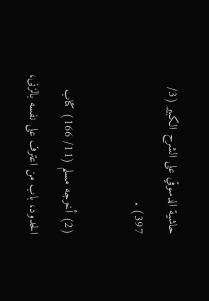حاشية الدسوقي على الشرح الكبير (3/ 397) .

(2) أخرجه مسلم (11/ 166) كتاب الحدود، باب من اعترف على نفسه بالزنى،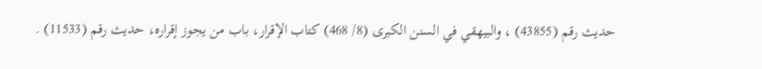حديث رقم (43855) ، والبيهقي في السنن الكبرى (8/ 468) كتاب الإقرار، باب من يجوز إقراره، حديث رقم (11533) .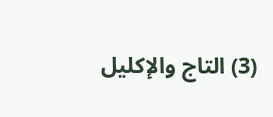(3) التاج والإكليل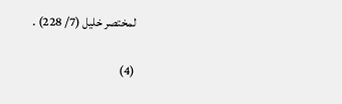لمختصر خليل (7/ 228) .

(4)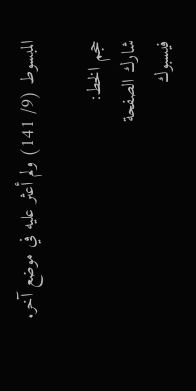المبسوط (9/ 141) ولم أعثر عليه في موضع آخر.

حجم الخط:
شارك الصفحة
فيسبوك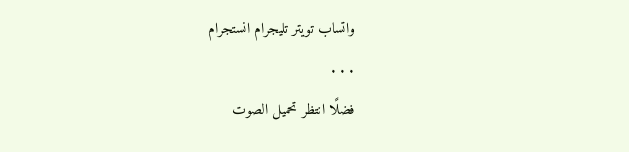واتساب تويتر تليجرام انستجرام
. . .
فضلًا انتظر تحميل الصوت